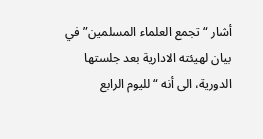أشار “تجمع العلماء المسلمين” في بيان لهيئته الادارية بعد جلستها الدورية، الى أنه “لليوم الرابع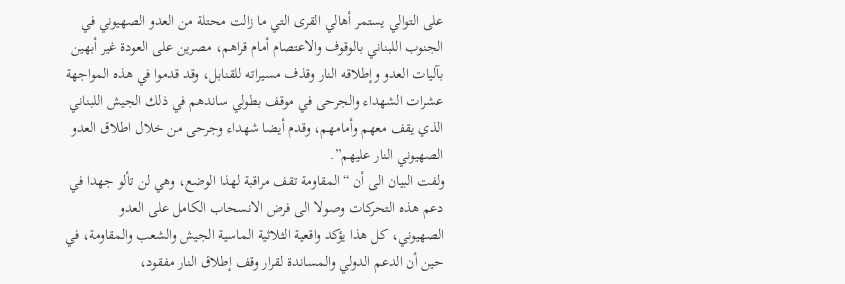على التوالي يستمر أهالي القرى التي ما زالت محتلة من العدو الصهيوني في الجنوب اللبناني بالوقوف والاعتصام أمام قراهم، مصرين على العودة غير أبهين بآليات العدو وإطلاقه النار وقذف مسيراته للقنابل، وقد قدموا في هذه المواجهة عشرات الشهداء والجرحى في موقف بطولي ساندهم في ذلك الجيش اللبناني الذي يقف معهم وأمامهم، وقدم أيضا شهداء وجرحى من خلال اطلاق العدو الصهيوني النار عليهم”.
ولفت البيان الى أن “المقاومة تقف مراقبة لهذا الوضع، وهي لن تألو جهدا في دعم هذه التحركات وصولا الى فرض الانسحاب الكامل على العدو الصهيوني، كل هذا يؤكد واقعية الثلاثية الماسية الجيش والشعب والمقاومة، في حين أن الدعم الدولي والمساندة لقرار وقف إطلاق النار مفقود،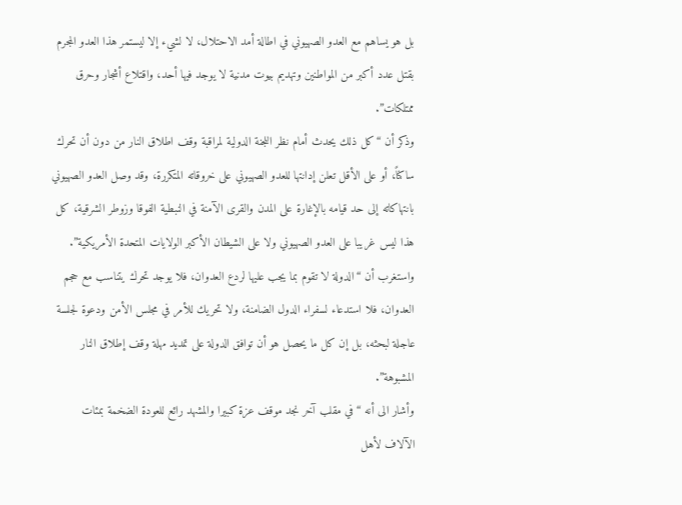بل هو يساهم مع العدو الصهيوني في اطالة أمد الاحتلال، لا لشيء إلا ليستمر هذا العدو المجرم بقتل عدد أكبر من المواطنين وتهديم بيوت مدنية لا يوجد فيها أحد، واقتلاع أشجار وحرق ممتلكات”.
وذكر أن “كل ذلك يحدث أمام نظر اللجنة الدولية لمراقبة وقف اطلاق النار من دون أن تحرك ساكناً، أو على الأقل تعلن إدانتها للعدو الصهيوني على خروقاته المتكررة، وقد وصل العدو الصهيوني بانتهاكاته إلى حد قيامه بالإغارة على المدن والقرى الآمنة في النبطية الفوقا وزوطر الشرقية، كل هذا ليس غريبا على العدو الصهيوني ولا على الشيطان الأكبر الولايات المتحدة الأمريكية”.
واستغرب أن “الدولة لا تقوم بما يجب عليها لردع العدوان، فلا يوجد تحرك يتناسب مع حجم العدوان، فلا استدعاء لسفراء الدول الضامنة، ولا تحريك للأمر في مجلس الأمن ودعوة لجلسة عاجلة لبحثه، بل إن كل ما يحصل هو أن توافق الدولة على تمديد مهلة وقف إطلاق النار المشبوهة”.
وأشار الى أنه “في مقلب آخر نجد موقف عزة كبيرا والمشهد رائع للعودة الضخمة بمئات الآلاف لأهل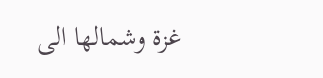غزة وشمالها الى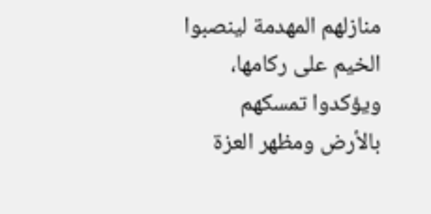منازلهم المهدمة لينصبوا الخيم على ركامها، ويؤكدوا تمسكهم بالأرض ومظهر العزة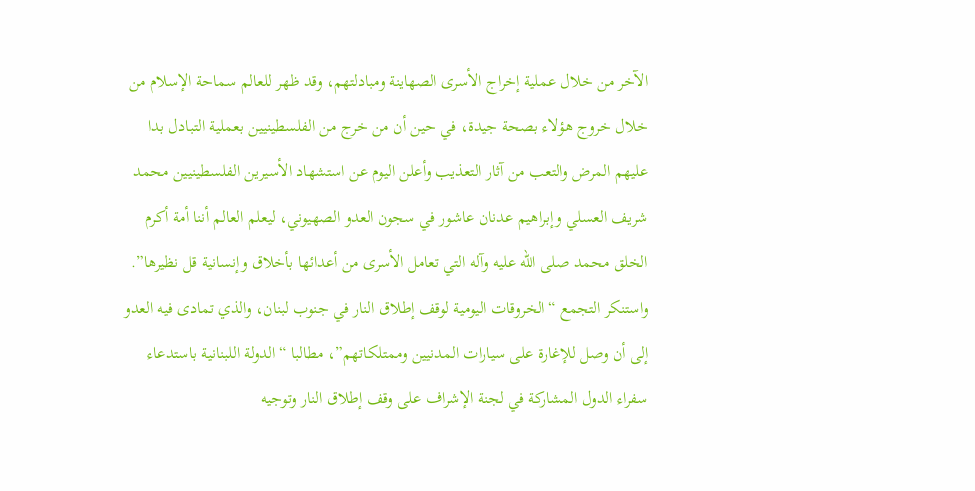الآخر من خلال عملية إخراج الأسرى الصهاينة ومبادلتهم، وقد ظهر للعالم سماحة الإسلام من خلال خروج هؤلاء بصحة جيدة، في حين أن من خرج من الفلسطينيين بعملية التبادل بدا عليهم المرض والتعب من آثار التعذيب وأعلن اليوم عن استشهاد الأسيرين الفلسطينيين محمد شريف العسلي وإبراهيم عدنان عاشور في سجون العدو الصهيوني، ليعلم العالم أننا أمة أكرم الخلق محمد صلى الله عليه وآله التي تعامل الأسرى من أعدائها بأخلاق وإنسانية قل نظيرها”.
واستنكر التجمع “الخروقات اليومية لوقف إطلاق النار في جنوب لبنان، والذي تمادى فيه العدو إلى أن وصل للإغارة على سيارات المدنيين وممتلكاتهم”، مطالبا “الدولة اللبنانية باستدعاء سفراء الدول المشاركة في لجنة الإشراف على وقف إطلاق النار وتوجيه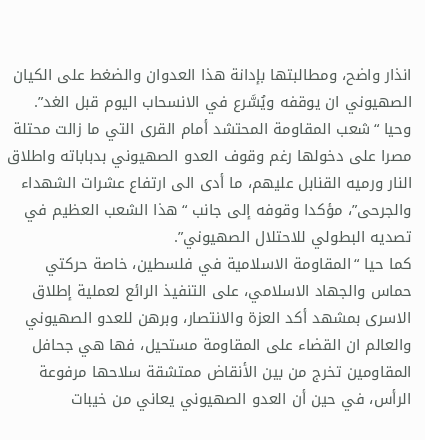انذار واضح، ومطالبتها بإدانة هذا العدوان والضغط على الكيان الصهيوني ان يوقفه ويُسَّرع في الانسحاب اليوم قبل الغد”.
وحيا “شعب المقاومة المحتشد أمام القرى التي ما زالت محتلة مصرا على دخولها رغم وقوف العدو الصهيوني بدباباته واطلاق النار ورميه القنابل عليهم، ما أدى الى ارتفاع عشرات الشهداء والجرحى”، مؤكدا وقوفه إلى جانب “هذا الشعب العظيم في تصديه البطولي للاحتلال الصهيوني”.
كما حيا “المقاومة الاسلامية في فلسطين، خاصة حركتي حماس والجهاد الاسلامي، على التنفيذ الرائع لعملية إطلاق الاسرى بمشهد أكد العزة والانتصار، وبرهن للعدو الصهيوني والعالم ان القضاء على المقاومة مستحيل، فها هي جحافل المقاومين تخرج من بين الأنقاض ممتشقة سلاحها مرفوعة الرأس، في حين أن العدو الصهيوني يعاني من خيبات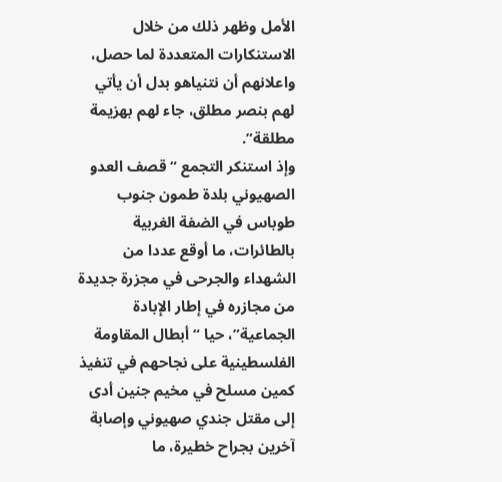الأمل وظهر ذلك من خلال الاستنكارات المتعددة لما حصل، واعلانهم أن نتنياهو بدل أن يأتي لهم بنصر مطلق، جاء لهم بهزيمة مطلقة”.
وإذ استنكر التجمع “قصف العدو الصهيوني بلدة طمون جنوب طوباس في الضفة الغربية بالطائرات، ما أوقع عددا من الشهداء والجرحى في مجزرة جديدة من مجازره في إطار الإبادة الجماعية”، حيا “أبطال المقاومة الفلسطينية على نجاحهم في تنفيذ كمين مسلح في مخيم جنين أدى إلى مقتل جندي صهيوني وإصابة آخرين بجراح خطيرة، ما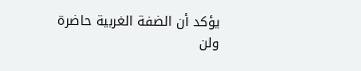يؤكد أن الضفة الغربية حاضرة ولن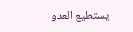يستطيع العدو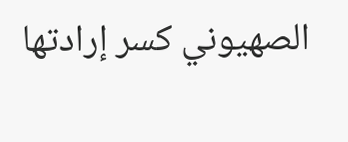الصهيوني كسر إرادتها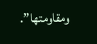ومقاومتها”.